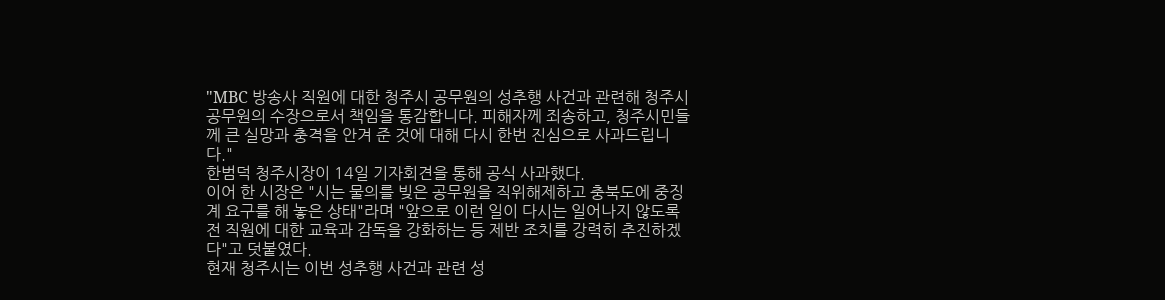"MBC 방송사 직원에 대한 청주시 공무원의 성추행 사건과 관련해 청주시 공무원의 수장으로서 책임을 통감합니다. 피해자께 죄송하고, 청주시민들께 큰 실망과 충격을 안겨 준 것에 대해 다시 한번 진심으로 사과드립니다."
한범덕 청주시장이 14일 기자회견을 통해 공식 사과했다.
이어 한 시장은 "시는 물의를 빚은 공무원을 직위해제하고 충북도에 중징계 요구를 해 놓은 상태"라며 "앞으로 이런 일이 다시는 일어나지 않도록 전 직원에 대한 교육과 감독을 강화하는 등 제반 조치를 강력히 추진하겠다"고 덧붙였다.
현재 청주시는 이번 성추행 사건과 관련 성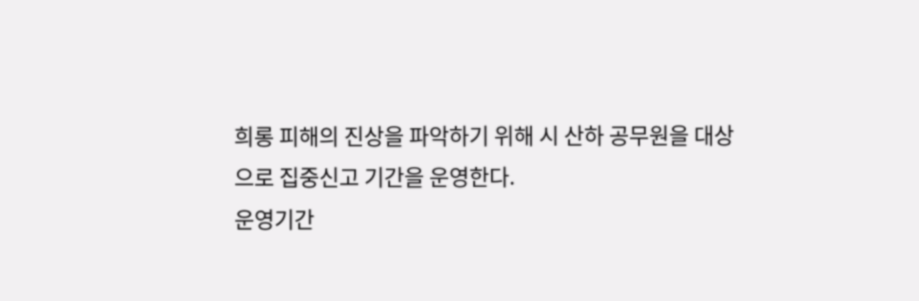희롱 피해의 진상을 파악하기 위해 시 산하 공무원을 대상으로 집중신고 기간을 운영한다.
운영기간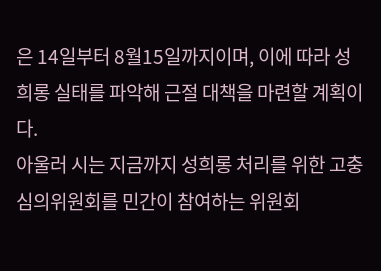은 14일부터 8월15일까지이며, 이에 따라 성희롱 실태를 파악해 근절 대책을 마련할 계획이다.
아울러 시는 지금까지 성희롱 처리를 위한 고충심의위원회를 민간이 참여하는 위원회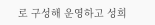로 구성해 운영하고 성희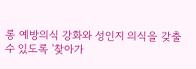롱 예방의식 강화와 성인지 의식을 갖출 수 있도록 '찾아가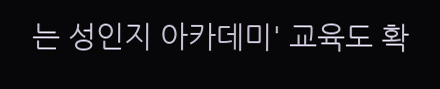는 성인지 아카데미' 교육도 확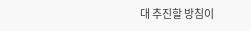대 추진할 방침이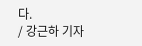다.
/ 강근하 기자